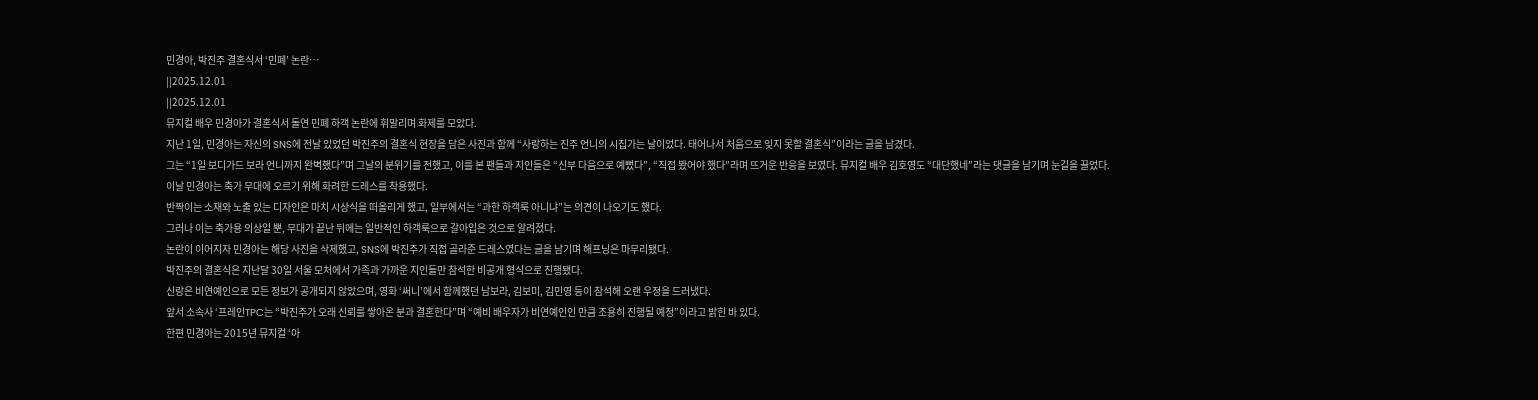민경아, 박진주 결혼식서 ‘민폐’ 논란…
||2025.12.01
||2025.12.01
뮤지컬 배우 민경아가 결혼식서 돌연 민폐 하객 논란에 휘말리며 화제를 모았다.
지난 1일, 민경아는 자신의 SNS에 전날 있었던 박진주의 결혼식 현장을 담은 사진과 함께 “사랑하는 진주 언니의 시집가는 날이었다. 태어나서 처음으로 잊지 못할 결혼식”이라는 글을 남겼다.
그는 “1일 보디가드 보라 언니까지 완벽했다”며 그날의 분위기를 전했고, 이를 본 팬들과 지인들은 “신부 다음으로 예뻤다”, “직접 봤어야 했다”라며 뜨거운 반응을 보였다. 뮤지컬 배우 김호영도 “대단했네”라는 댓글을 남기며 눈길을 끌었다.
이날 민경아는 축가 무대에 오르기 위해 화려한 드레스를 착용했다.
반짝이는 소재와 노출 있는 디자인은 마치 시상식을 떠올리게 했고, 일부에서는 “과한 하객룩 아니냐”는 의견이 나오기도 했다.
그러나 이는 축가용 의상일 뿐, 무대가 끝난 뒤에는 일반적인 하객룩으로 갈아입은 것으로 알려졌다.
논란이 이어지자 민경아는 해당 사진을 삭제했고, SNS에 박진주가 직접 골라준 드레스였다는 글을 남기며 해프닝은 마무리됐다.
박진주의 결혼식은 지난달 30일 서울 모처에서 가족과 가까운 지인들만 참석한 비공개 형식으로 진행됐다.
신랑은 비연예인으로 모든 정보가 공개되지 않았으며, 영화 ‘써니’에서 함께했던 남보라, 김보미, 김민영 등이 참석해 오랜 우정을 드러냈다.
앞서 소속사 ‘프레인TPC는 “박진주가 오래 신뢰를 쌓아온 분과 결혼한다”며 “예비 배우자가 비연예인인 만큼 조용히 진행될 예정”이라고 밝힌 바 있다.
한편 민경아는 2015년 뮤지컬 ‘아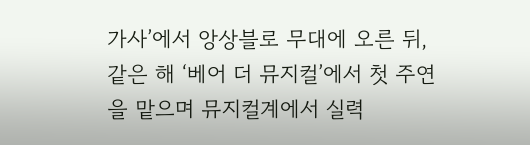가사’에서 앙상블로 무대에 오른 뒤, 같은 해 ‘베어 더 뮤지컬’에서 첫 주연을 맡으며 뮤지컬계에서 실력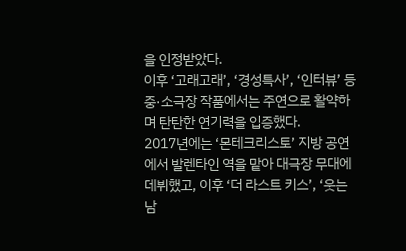을 인정받았다.
이후 ‘고래고래’, ‘경성특사’, ‘인터뷰’ 등 중·소극장 작품에서는 주연으로 활약하며 탄탄한 연기력을 입증했다.
2017년에는 ‘몬테크리스토’ 지방 공연에서 발렌타인 역을 맡아 대극장 무대에 데뷔했고, 이후 ‘더 라스트 키스’, ‘웃는 남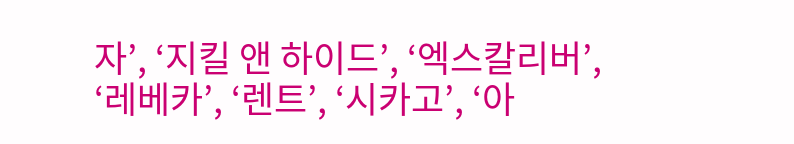자’, ‘지킬 앤 하이드’, ‘엑스칼리버’, ‘레베카’, ‘렌트’, ‘시카고’, ‘아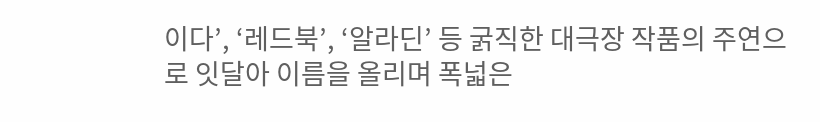이다’, ‘레드북’, ‘알라딘’ 등 굵직한 대극장 작품의 주연으로 잇달아 이름을 올리며 폭넓은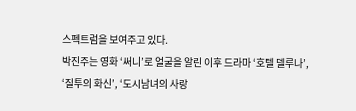스펙트럼을 보여주고 있다.
박진주는 영화 ‘써니’로 얼굴을 알린 이후 드라마 ‘호텔 델루나’, ‘질투의 화신’, ‘도시남녀의 사랑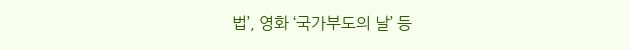법’, 영화 ‘국가부도의 날’ 등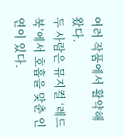여러 작품에서 활약해 왔다.
두 사람은 뮤지컬 ‘레드북’에서 호흡을 맞춘 인연이 있다.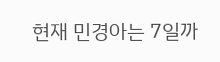현재 민경아는 7일까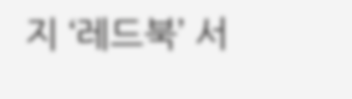지 ‘레드북’ 서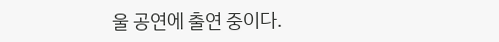울 공연에 출연 중이다.